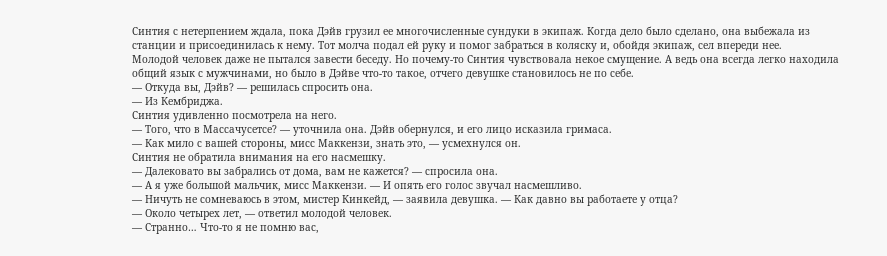Синтия с нетерпением ждала, пока Дэйв грузил ее многочисленные сундуки в экипаж. Когда дело было сделано, она выбежала из станции и присоединилась к нему. Тот молча подал ей руку и помог забраться в коляску и, обойдя экипаж, сел впереди нее.
Молодой человек даже не пытался завести беседу. Но почему-то Синтия чувствовала некое смущение. А ведь она всегда легко находила общий язык с мужчинами, но было в Дэйве что-то такое, отчего девушке становилось не по себе.
— Откуда вы, Дэйв? — решилась спросить она.
— Из Кембриджа.
Синтия удивленно посмотрела на него.
— Того, что в Массачусетсе? — уточнила она. Дэйв обернулся, и его лицо исказила гримаса.
— Как мило с вашей стороны, мисс Маккензи, знать это, — усмехнулся он.
Синтия не обратила внимания на его насмешку.
— Далековато вы забрались от дома, вам не кажется? — спросила она.
— А я уже большой мальчик, мисс Маккензи. — И опять его голос звучал насмешливо.
— Ничуть не сомневаюсь в этом, мистер Кинкейд, — заявила девушка. — Как давно вы работаете у отца?
— Около четырех лет, — ответил молодой человек.
— Странно… Что-то я не помню вас,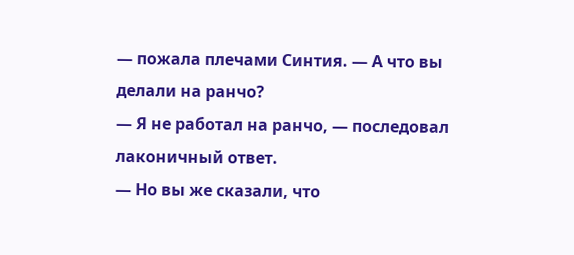— пожала плечами Синтия. — А что вы делали на ранчо?
— Я не работал на ранчо, — последовал лаконичный ответ.
— Но вы же сказали, что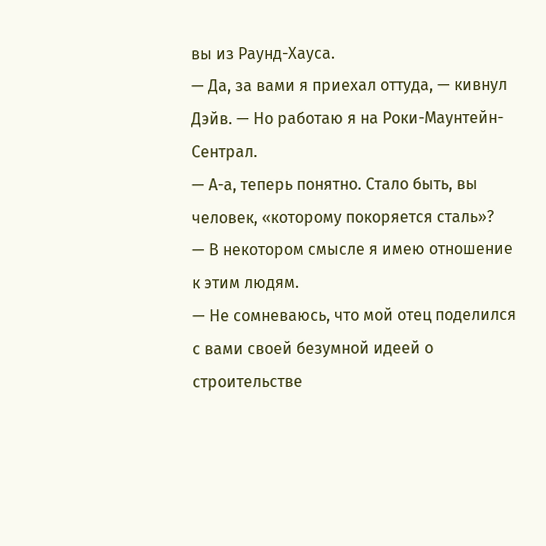вы из Раунд-Хауса.
— Да, за вами я приехал оттуда, — кивнул Дэйв. — Но работаю я на Роки-Маунтейн-Сентрал.
— А-а, теперь понятно. Стало быть, вы человек, «которому покоряется сталь»?
— В некотором смысле я имею отношение к этим людям.
— Не сомневаюсь, что мой отец поделился с вами своей безумной идеей о строительстве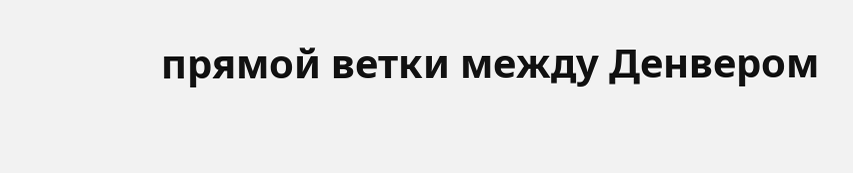прямой ветки между Денвером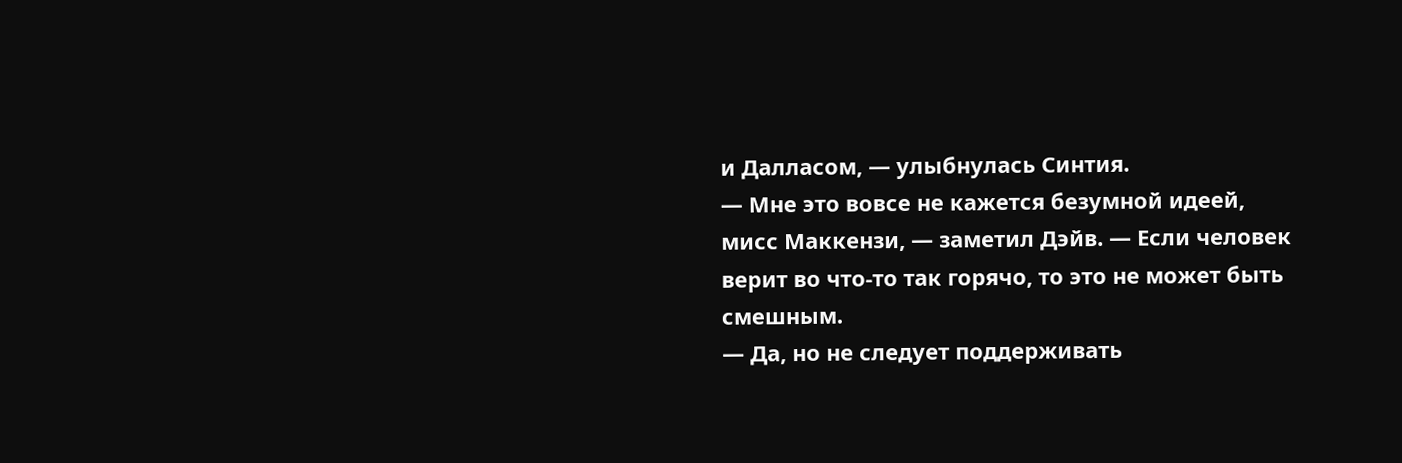и Далласом, — улыбнулась Синтия.
— Мне это вовсе не кажется безумной идеей, мисс Маккензи, — заметил Дэйв. — Если человек верит во что-то так горячо, то это не может быть смешным.
— Да, но не следует поддерживать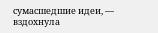сумасшедшие идеи, — вздохнула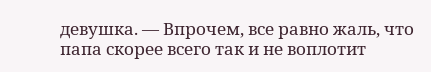девушка. — Впрочем, все равно жаль, что папа скорее всего так и не воплотит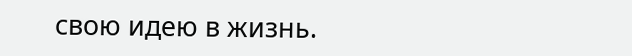свою идею в жизнь.